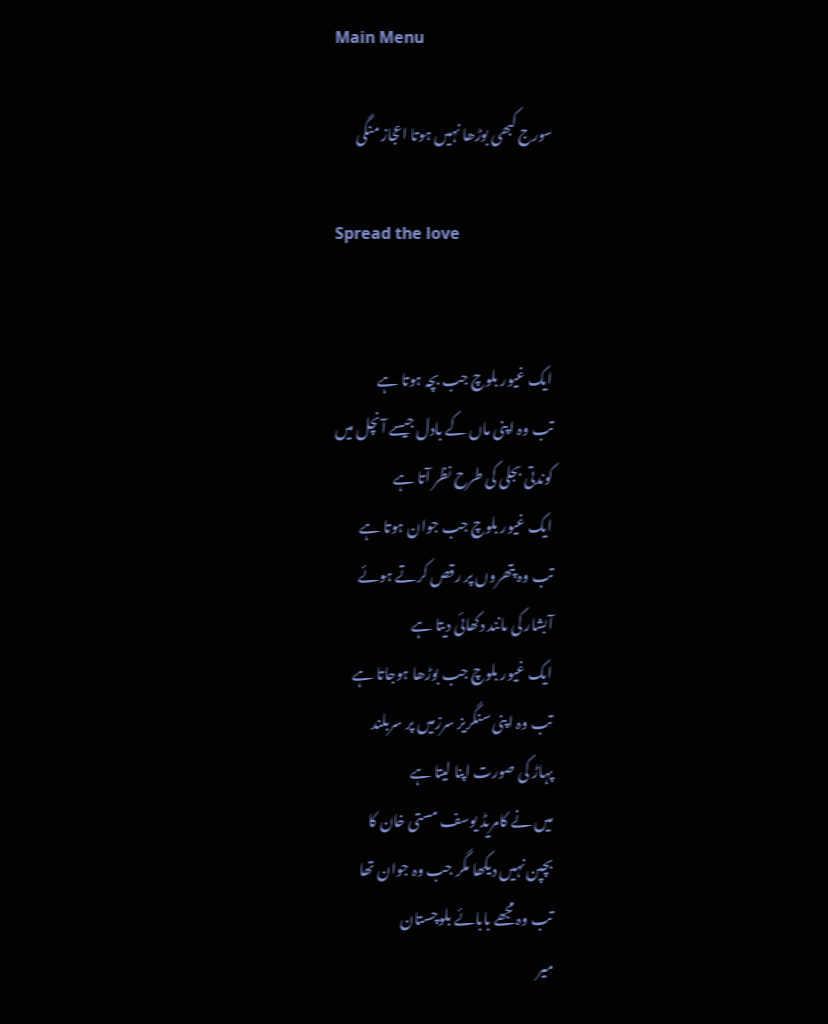Main Menu

سورج کبھی بوڑھا نہیں ہوتا اعجاز منگی

Spread the love


ایک غیور بلوچ جب بچہ ہوتا ہے
تب وہ اپنی ماں کے بادل جیسے آنچل میں
کوندتی بجلی کی طرح نظر آتا ہے
ایک غیور بلوچ جب جوان ہوتا ہے
تب وہ پتھروں پر رقص کرتے ہوئے
آبشار کی مانند دکھائی دیتا ہے
ایک غیور بلوچ جب بوڑھا ہوجاتا ہے
تب وہ اپنی سنگریز سرزمیں پر سربلند
پہاڑ کی صورت اپنا لیتا ہے
میں نے کامریڈ یوسف مستی خان کا
بچپن نہیں دیکھا مگر جب وہ جوان تھا
تب وہ مجھے بابائے بلوچستان
میر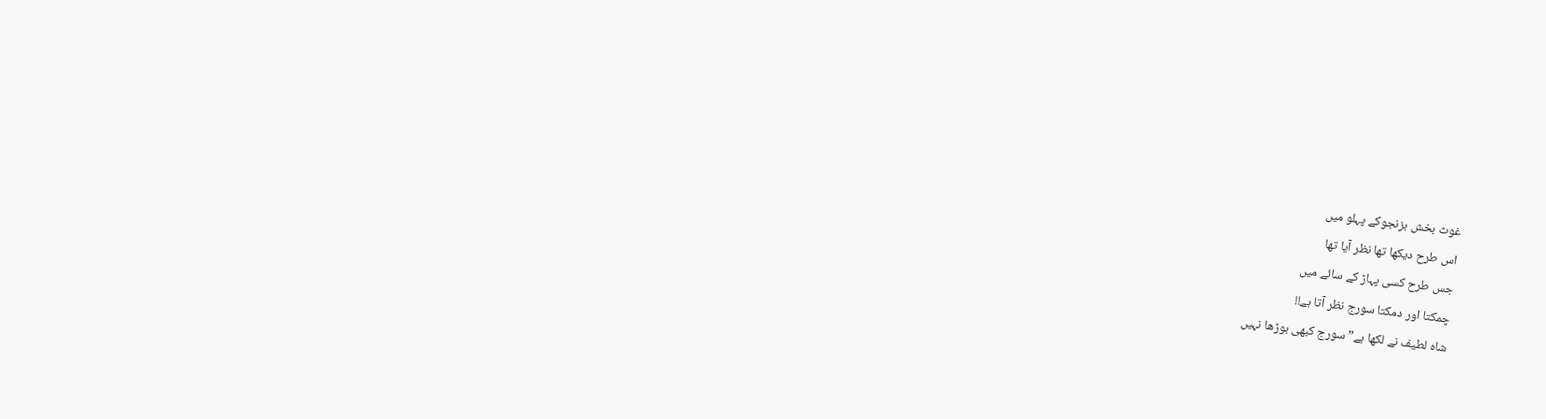غوث بخش بزنجوکے پہلو میں
اس طرح دیکھا تھا نظر آیا تھا
جس طرح کسی پہاڑ کے سائے میں
چمکتا اور دمکتا سورج نظر آتا ہے!!
شاہ لطیف نے لکھا ہے”سورج کبھی بوڑھا نہیں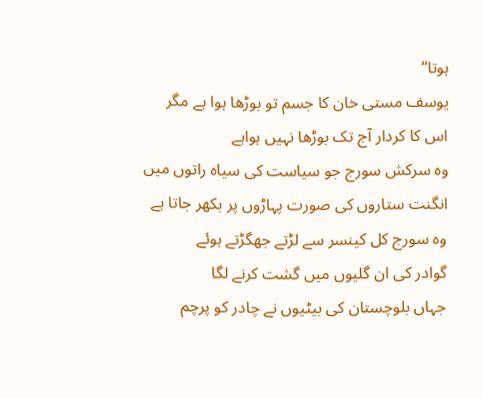ہوتا“
یوسف مستی خان کا جسم تو بوڑھا ہوا ہے مگر
اس کا کردار آج تک بوڑھا نہیں ہواہے
وہ سرکش سورج جو سیاست کی سیاہ راتوں میں
انگنت ستاروں کی صورت پہاڑوں پر بکھر جاتا ہے
وہ سورج کل کینسر سے لڑتے جھگڑتے ہوئے
گوادر کی ان گلیوں میں گشت کرنے لگا
جہاں بلوچستان کی بیٹیوں نے چادر کو پرچم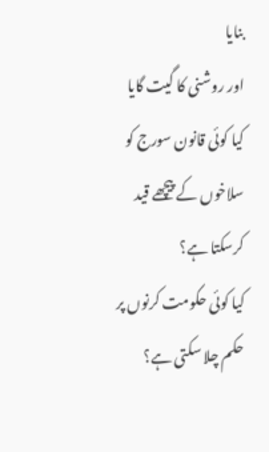بنایا
اور روشنی کا گیت گایا
کیا کوئی قانون سورج کو سلاخوں کے پیچھے قید کرسکتا ہے؟
کیا کوئی حکومت کرنوں پر حکم چلا سکتی ہے؟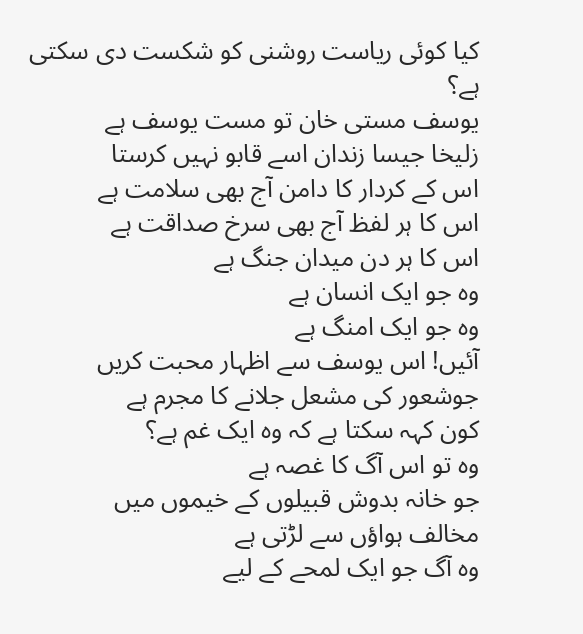کیا کوئی ریاست روشنی کو شکست دی سکتی ہے؟
یوسف مستی خان تو مست یوسف ہے
زلیخا جیسا زندان اسے قابو نہیں کرستا
اس کے کردار کا دامن آج بھی سلامت ہے
اس کا ہر لفظ آج بھی سرخ صداقت ہے
اس کا ہر دن میدان جنگ ہے
وہ جو ایک انسان ہے
وہ جو ایک امنگ ہے
آئیں! اس یوسف سے اظہار محبت کریں
جوشعور کی مشعل جلانے کا مجرم ہے
کون کہہ سکتا ہے کہ وہ ایک غم ہے؟
وہ تو اس آگ کا غصہ ہے
جو خانہ بدوش قبیلوں کے خیموں میں
مخالف ہواؤں سے لڑتی ہے
وہ آگ جو ایک لمحے کے لیے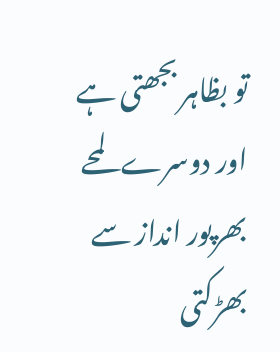تو بظاہر بجھتی ہے
اور دوسرے لمحے بھرپور انداز سے بھڑکتی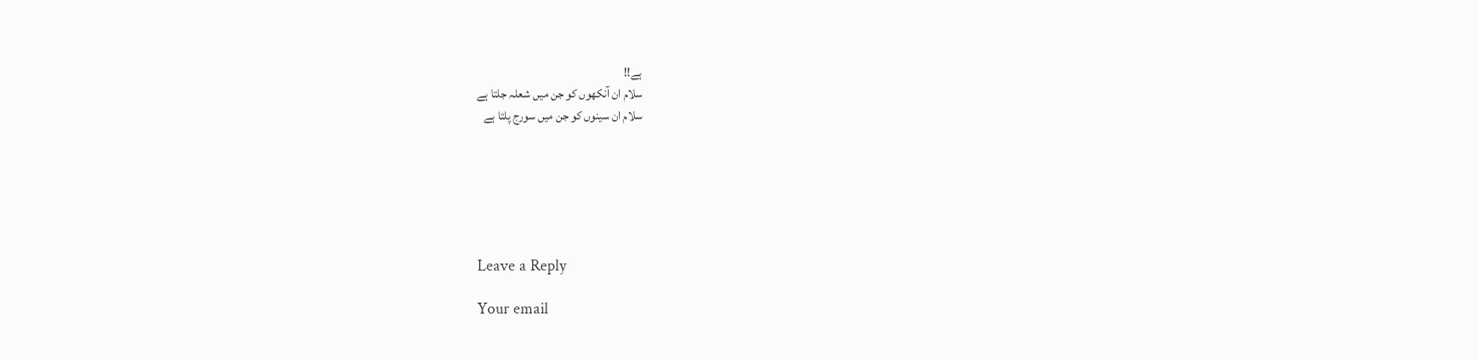ہے!!
سلام ان آنکھوں کو جن میں شعلہ جلتا ہے
سلام ان سینوں کو جن میں سورج پلتا ہے






Leave a Reply

Your email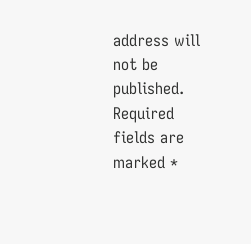address will not be published. Required fields are marked *